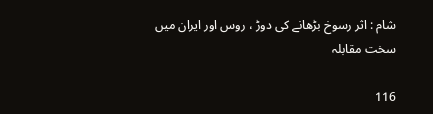شام : اثر رسوخ بڑھانے کی دوڑ ، روس اور ایران میں سخت مقابلہ

116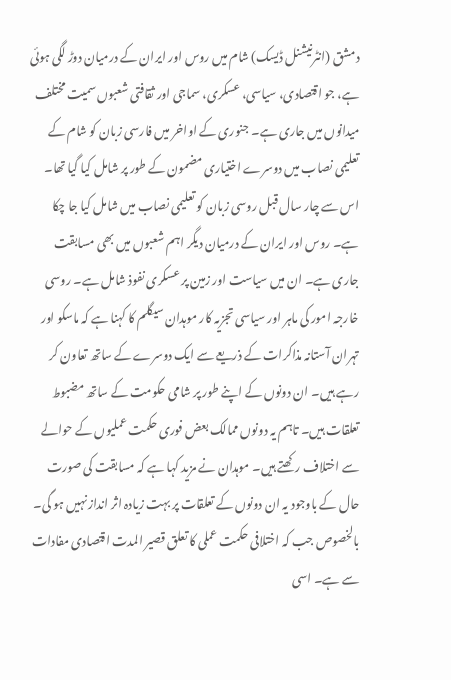دمشق (انٹرنیشنل ڈیسک) شام میں روس اور ایران کے درمیان دوڑ لگی ہوئی ہے، جو اقتصادی، سیاسی، عسکری، سماجی اور ثقافتی شعبوں سمیت مختلف میدانوں میں جاری ہے۔ جنوری کے اواخر میں فارسی زبان کو شام کے تعلیمی نصاب میں دوسرے اختیاری مضمون کے طور پر شامل کیا گیا تھا۔ اس سے چار سال قبل روسی زبان کو تعلیمی نصاب میں شامل کیا جا چکا ہے۔ روس اور ایران کے درمیان دیگر اہم شعبوں میں بھی مسابقت جاری ہے۔ ان میں سیاست اور زمین پر عسکری نفوذ شامل ہے۔ روسی خارجہ امور کی ماہر اور سیاسی تجزیہ کار موہدان سیگلم کا کہنا ہے کہ ماسکو اور تہران آستانہ مذاکرات کے ذریعے سے ایک دوسرے کے ساتھ تعاون کر رہے ہیں۔ ان دونوں کے اپنے طور پر شامی حکومت کے ساتھ مضبوط تعلقات ہیں۔ تاہم یہ دونوں ممالک بعض فوری حکمت عملیوں کے حوالے سے اختلاف رکھتے ہیں۔ موہدان نے مزید کہا ہے کہ مسابقت کی صورت حال کے باوجود یہ ان دونوں کے تعلقات پر بہت زیادہ اثر انداز نہیں ہو گی۔ بالخصوص جب کہ اختلافی حکمت عملی کا تعلق قصیر المدت اقتصادی مفادات سے ہے۔ اسی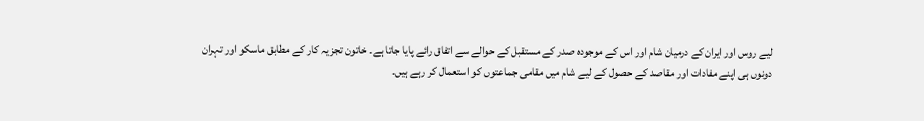لیے روس اور ایران کے درمیان شام اور اس کے موجودہ صدر کے مستقبل کے حوالے سے اتفاق رائے پایا جاتا ہے۔ خاتون تجزیہ کار کے مطابق ماسکو اور تہران دونوں ہی اپنے مفادات اور مقاصد کے حصول کے لیے شام میں مقامی جماعتوں کو استعمال کر رہے ہیں۔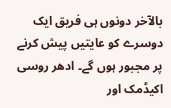بالآخر دونوں ہی فریق ایک دوسرے کو عایتیں پیش کرنے پر مجبور ہوں گے۔ ادھر روسی اکیڈمک اور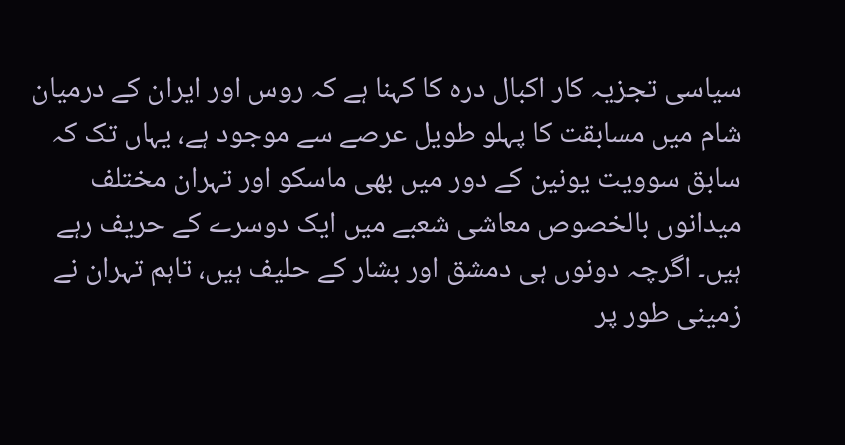سیاسی تجزیہ کار اکبال درہ کا کہنا ہے کہ روس اور ایران کے درمیان شام میں مسابقت کا پہلو طویل عرصے سے موجود ہے، یہاں تک کہ سابق سوویت یونین کے دور میں بھی ماسکو اور تہران مختلف میدانوں بالخصوص معاشی شعبے میں ایک دوسرے کے حریف رہے ہیں۔ اگرچہ دونوں ہی دمشق اور بشار کے حلیف ہیں، تاہم تہران نے زمینی طور پر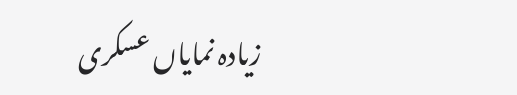زیادہ نمایاں عسکری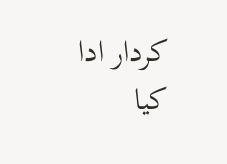کردار ادا کیا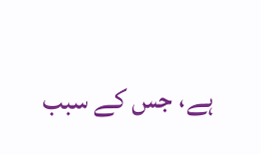ہے، جس کے سبب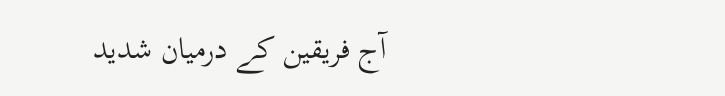آج فریقین کے درمیان شدید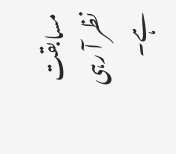مسابقت نظر آ رہی ہے۔